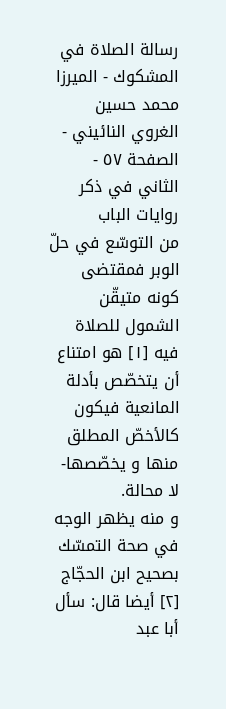رسالة الصلاة في المشكوك - الميرزا محمد حسين الغروي النائيني - الصفحة ٥٧ - الثاني في ذكر روايات الباب
من التوسّع في حلّ الوبر فمقتضى كونه متيقّن الشمول للصلاة فيه [١] هو امتناع أن يتخصّص بأدلة المانعية فيكون كالأخصّ المطلق منها و يخصّصها- لا محالة.
و منه يظهر الوجه في صحة التمسّك بصحيح ابن الحجّاج [٢] أيضا قال: سأل أبا عبد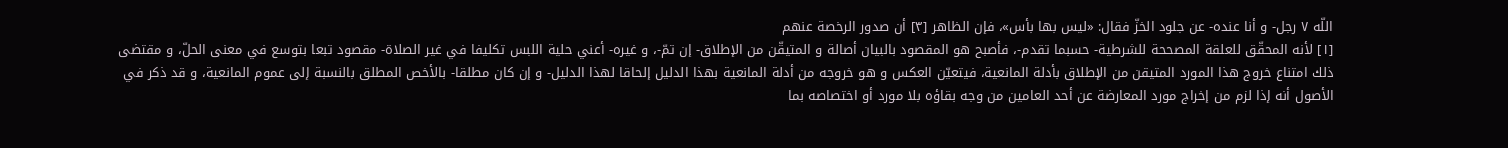اللّه ٧ رجل- و أنا عنده- عن جلود الخزّ فقال: «ليس بها بأس»، فإن الظاهر [٣] أن صدور الرخصة عنهم
[١] لأنه المحقّق للعلقة المصححة للشرطية- حسبما تقدم-، فأصبح هو المقصود بالبيان أصالة و المتيقّن من الإطلاق- إن تمّ-، و غيره- أعني حلية اللبس تكليفا في غير الصلاة- مقصود تبعا بتوسع في معنى الحلّ، و مقتضى ذلك امتناع خروج هذا المورد المتيقن من الإطلاق بأدلة المانعية، فيتعيّن العكس و هو خروجه من أدلة المانعية بهذا الدليل إلحاقا لهذا الدليل- و إن كان مطلقا- بالأخص المطلق بالنسبة إلى عموم المانعية، و قد ذكر في الأصول أنه إذا لزم من إخراج مورد المعارضة عن أحد العامين من وجه بقاؤه بلا مورد أو اختصاصه بما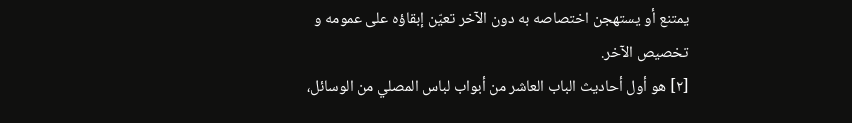يمتنع أو يستهجن اختصاصه به دون الآخر تعيّن إبقاؤه على عمومه و تخصيص الآخر.
[٢] هو أول أحاديث الباب العاشر من أبواب لباس المصلي من الوسائل،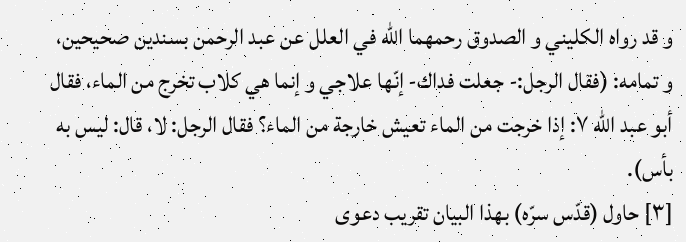و قد رواه الكليني و الصدوق رحمهما اللّه في العلل عن عبد الرحمن بسندين صحيحين، و تمامه: (فقال الرجل:- جعلت فداك- إنّها علاجي و إنما هي كلاب تخرج من الماء، فقال أبو عبد اللّه ٧: إذا خرجت من الماء تعيش خارجة من الماء؟ فقال الرجل: لا، قال: ليس به بأس).
[٣] حاول (قدّس سرّه) بهذا البيان تقريب دعوى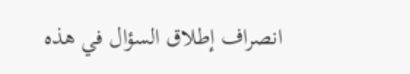انصراف إطلاق السؤال في هذه